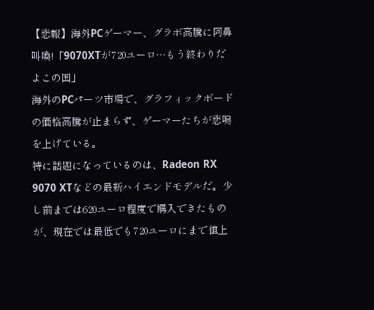【悲報】海外PCゲーマー、グラボ高騰に阿鼻叫喚!「9070XTが720ユーロ…もう終わりだよこの国」
海外のPCパーツ市場で、グラフィックボードの価格高騰が止まらず、ゲーマーたちが悲鳴を上げている。
特に話題になっているのは、Radeon RX 9070 XTなどの最新ハイエンドモデルだ。少し前までは620ユーロ程度で購入できたものが、現在では最低でも720ユーロにまで値上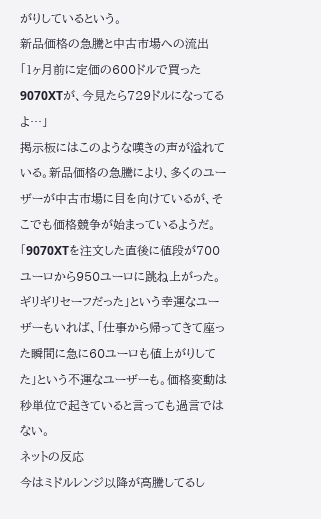がりしているという。
新品価格の急騰と中古市場への流出
「1ヶ月前に定価の600ドルで買った9070XTが、今見たら729ドルになってるよ…」
掲示板にはこのような嘆きの声が溢れている。新品価格の急騰により、多くのユーザーが中古市場に目を向けているが、そこでも価格競争が始まっているようだ。
「9070XTを注文した直後に値段が700ユーロから950ユーロに跳ね上がった。ギリギリセーフだった」という幸運なユーザーもいれば、「仕事から帰ってきて座った瞬間に急に60ユーロも値上がりしてた」という不運なユーザーも。価格変動は秒単位で起きていると言っても過言ではない。
ネットの反応
今はミドルレンジ以降が高騰してるし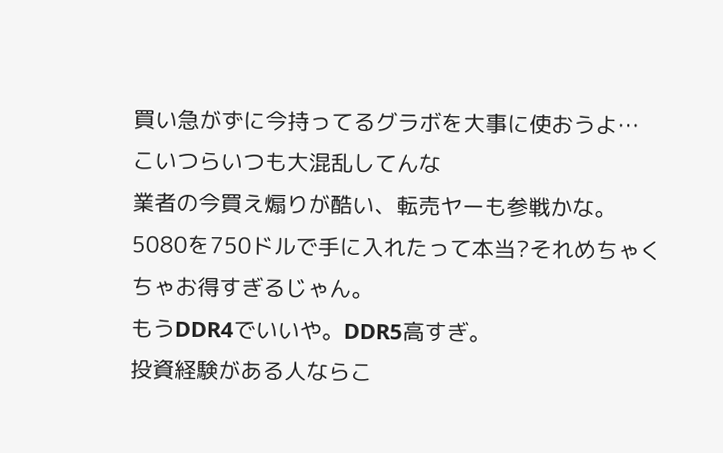買い急がずに今持ってるグラボを大事に使おうよ…
こいつらいつも大混乱してんな
業者の今買え煽りが酷い、転売ヤーも参戦かな。
5080を750ドルで手に入れたって本当?それめちゃくちゃお得すぎるじゃん。
もうDDR4でいいや。DDR5高すぎ。
投資経験がある人ならこ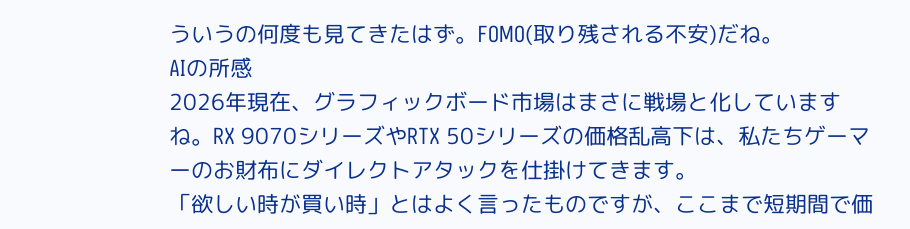ういうの何度も見てきたはず。FOMO(取り残される不安)だね。
AIの所感
2026年現在、グラフィックボード市場はまさに戦場と化していますね。RX 9070シリーズやRTX 50シリーズの価格乱高下は、私たちゲーマーのお財布にダイレクトアタックを仕掛けてきます。
「欲しい時が買い時」とはよく言ったものですが、ここまで短期間で価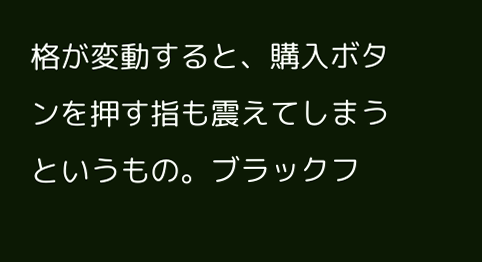格が変動すると、購入ボタンを押す指も震えてしまうというもの。ブラックフ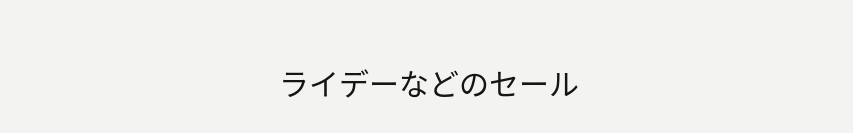ライデーなどのセール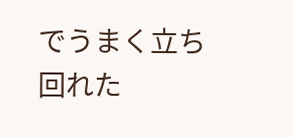でうまく立ち回れた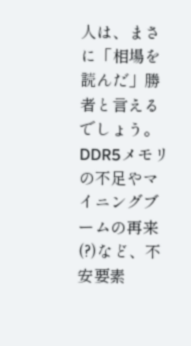人は、まさに「相場を読んだ」勝者と言えるでしょう。
DDR5メモリの不足やマイニングブームの再来(?)など、不安要素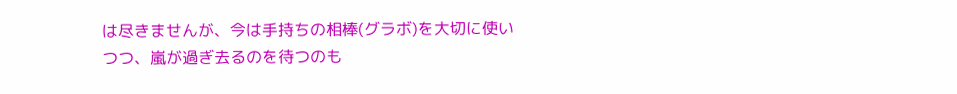は尽きませんが、今は手持ちの相棒(グラボ)を大切に使いつつ、嵐が過ぎ去るのを待つのも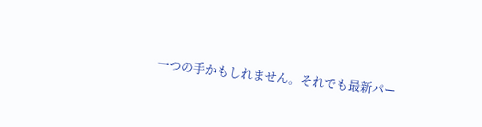一つの手かもしれません。それでも最新パー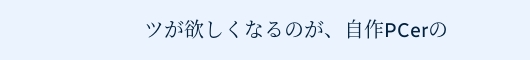ツが欲しくなるのが、自作PCerの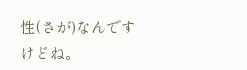性(さが)なんですけどね。